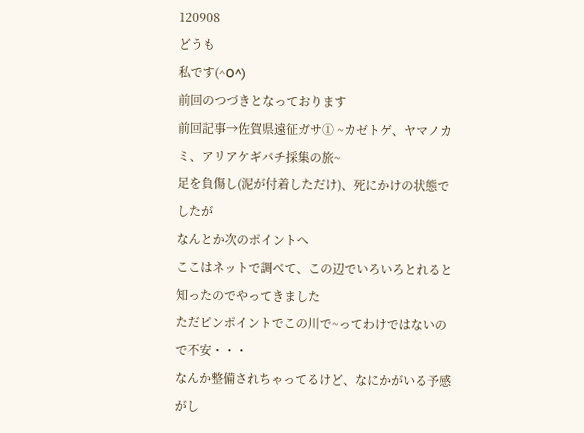120908
どうも
私です(^O^)
前回のつづきとなっております
前回記事→佐賀県遠征ガサ① ~カゼトゲ、ヤマノカミ、アリアケギバチ採集の旅~
足を負傷し(泥が付着しただけ)、死にかけの状態でしたが
なんとか次のポイントへ
ここはネットで調べて、この辺でいろいろとれると知ったのでやってきました
ただピンポイントでこの川で~ってわけではないので不安・・・
なんか整備されちゃってるけど、なにかがいる予感がし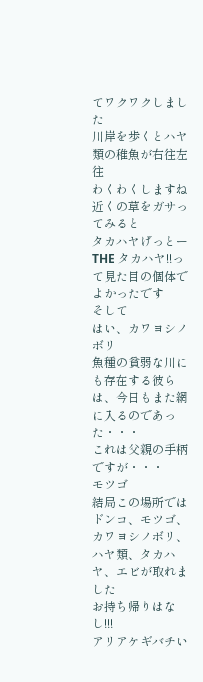てワクワクしました
川岸を歩くとハヤ類の稚魚が右往左往
わくわくしますね
近くの草をガサってみると
タカハヤげっとー
THE タカハヤ!!って見た目の個体でよかったです
そして
はい、カワヨシノボリ
魚種の貧弱な川にも存在する彼らは、今日もまた網に入るのであった・・・
これは父親の手柄ですが・・・
モツゴ
結局この場所では
ドンコ、モツゴ、カワヨシノボリ、ハヤ類、タカハヤ、エビが取れました
お持ち帰りはなし!!!
アリアケギバチい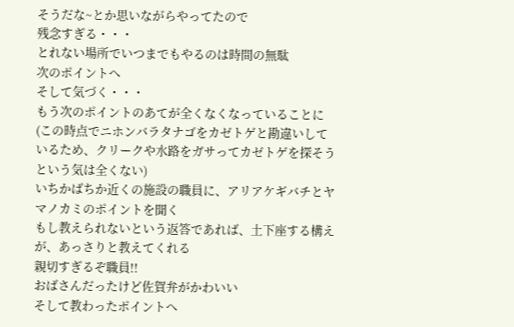そうだな~とか思いながらやってたので
残念すぎる・・・
とれない場所でいつまでもやるのは時間の無駄
次のポイントへ
そして気づく・・・
もう次のポイントのあてが全くなくなっていることに(この時点でニホンバラタナゴをカゼトゲと勘違いしているため、クリークや水路をガサってカゼトゲを探そうという気は全くない)
いちかばちか近くの施設の職員に、アリアケギバチとヤマノカミのポイントを聞く
もし教えられないという返答であれば、土下座する構え
が、あっさりと教えてくれる
親切すぎるぞ職員!!
おばさんだったけど佐賀弁がかわいい
そして教わったポイントへ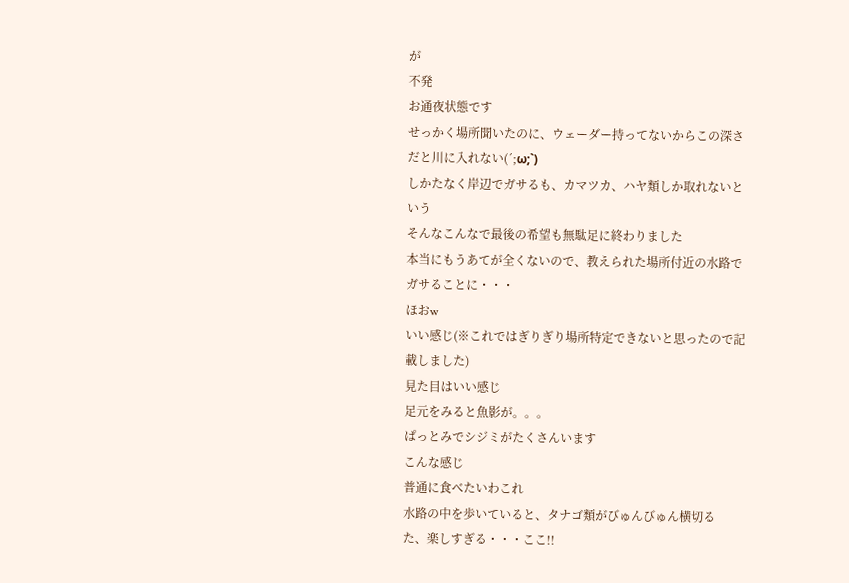が
不発
お通夜状態です
せっかく場所聞いたのに、ウェーダー持ってないからこの深さだと川に入れない(´;ω;`)
しかたなく岸辺でガサるも、カマツカ、ハヤ類しか取れないという
そんなこんなで最後の希望も無駄足に終わりました
本当にもうあてが全くないので、教えられた場所付近の水路でガサることに・・・
ほおw
いい感じ(※これではぎりぎり場所特定できないと思ったので記載しました)
見た目はいい感じ
足元をみると魚影が。。。
ぱっとみでシジミがたくさんいます
こんな感じ
普通に食べたいわこれ
水路の中を歩いていると、タナゴ類がびゅんびゅん横切る
た、楽しすぎる・・・ここ!!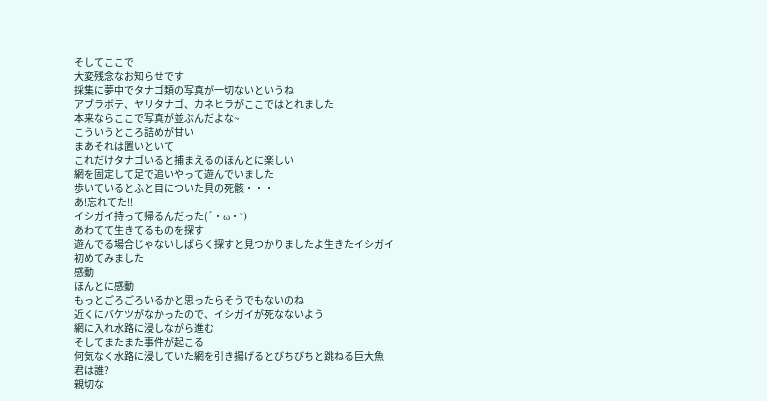そしてここで
大変残念なお知らせです
採集に夢中でタナゴ類の写真が一切ないというね
アブラボテ、ヤリタナゴ、カネヒラがここではとれました
本来ならここで写真が並ぶんだよな~
こういうところ詰めが甘い
まあそれは置いといて
これだけタナゴいると捕まえるのほんとに楽しい
網を固定して足で追いやって遊んでいました
歩いているとふと目についた貝の死骸・・・
あ!忘れてた!!
イシガイ持って帰るんだった(´・ω・`)
あわてて生きてるものを探す
遊んでる場合じゃないしばらく探すと見つかりましたよ生きたイシガイ
初めてみました
感動
ほんとに感動
もっとごろごろいるかと思ったらそうでもないのね
近くにバケツがなかったので、イシガイが死なないよう
網に入れ水路に浸しながら進む
そしてまたまた事件が起こる
何気なく水路に浸していた網を引き揚げるとびちびちと跳ねる巨大魚
君は誰?
親切な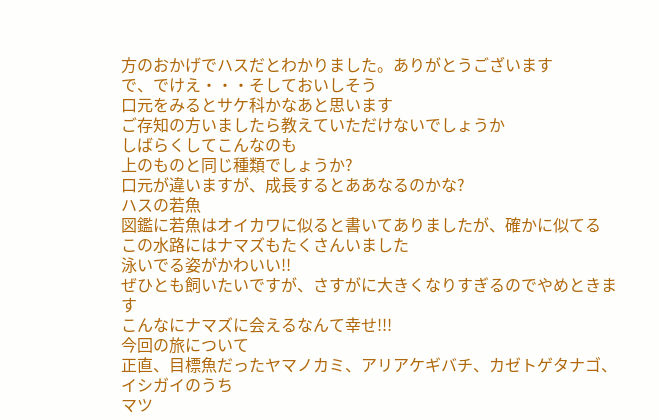方のおかげでハスだとわかりました。ありがとうございます
で、でけえ・・・そしておいしそう
口元をみるとサケ科かなあと思います
ご存知の方いましたら教えていただけないでしょうか
しばらくしてこんなのも
上のものと同じ種類でしょうか?
口元が違いますが、成長するとああなるのかな?
ハスの若魚
図鑑に若魚はオイカワに似ると書いてありましたが、確かに似てる
この水路にはナマズもたくさんいました
泳いでる姿がかわいい!!
ぜひとも飼いたいですが、さすがに大きくなりすぎるのでやめときます
こんなにナマズに会えるなんて幸せ!!!
今回の旅について
正直、目標魚だったヤマノカミ、アリアケギバチ、カゼトゲタナゴ、イシガイのうち
マツ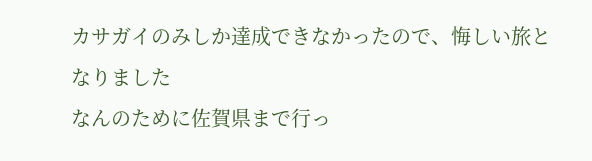カサガイのみしか達成できなかったので、悔しい旅となりました
なんのために佐賀県まで行っ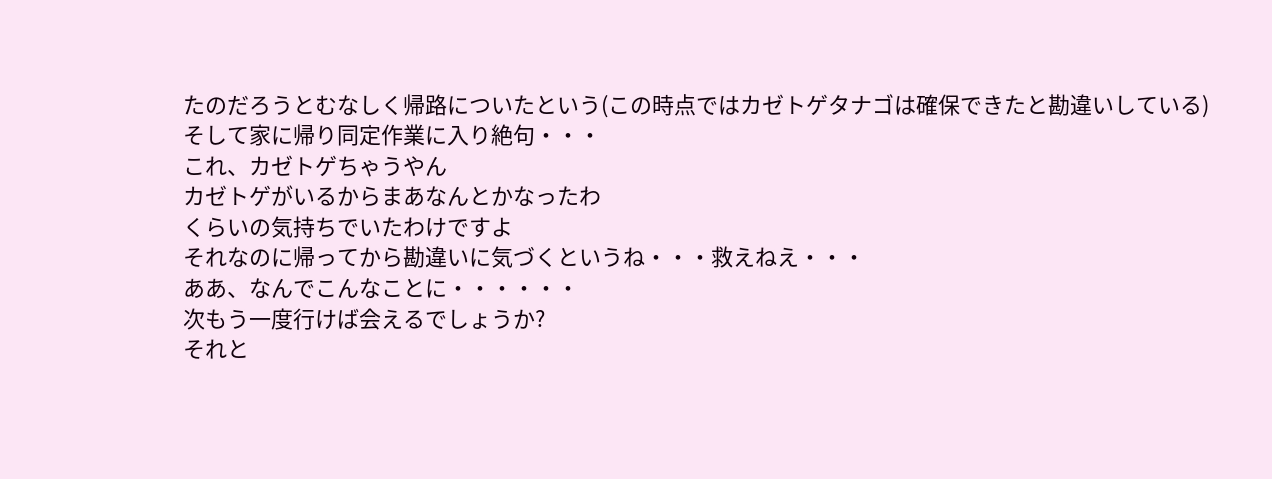たのだろうとむなしく帰路についたという(この時点ではカゼトゲタナゴは確保できたと勘違いしている)
そして家に帰り同定作業に入り絶句・・・
これ、カゼトゲちゃうやん
カゼトゲがいるからまあなんとかなったわ
くらいの気持ちでいたわけですよ
それなのに帰ってから勘違いに気づくというね・・・救えねえ・・・
ああ、なんでこんなことに・・・・・・
次もう一度行けば会えるでしょうか?
それと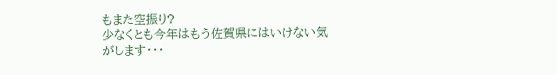もまた空振り?
少なくとも今年はもう佐賀県にはいけない気がします・・・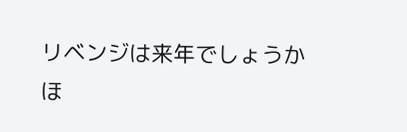リベンジは来年でしょうか
ほ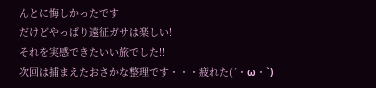んとに悔しかったです
だけどやっぱり遠征ガサは楽しい!
それを実感できたいい旅でした!!
次回は捕まえたおさかな整理です・・・疲れた(´・ω・`)